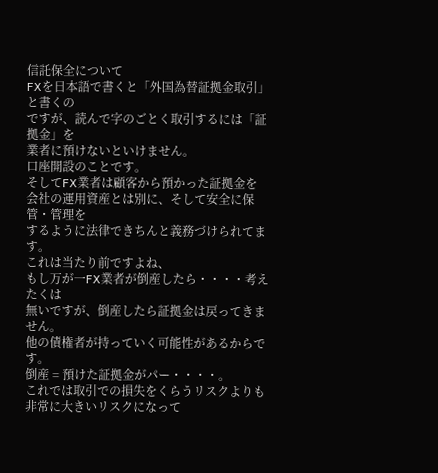信託保全について
FXを日本語で書くと「外国為替証拠金取引」と書くの
ですが、読んで字のごとく取引するには「証拠金」を
業者に預けないといけません。
口座開設のことです。
そしてFX業者は顧客から預かった証拠金を
会社の運用資産とは別に、そして安全に保管・管理を
するように法律できちんと義務づけられてます。
これは当たり前ですよね、
もし万が一FX業者が倒産したら・・・・考えたくは
無いですが、倒産したら証拠金は戻ってきません。
他の債権者が持っていく可能性があるからです。
倒産 = 預けた証拠金がパー・・・・。
これでは取引での損失をくらうリスクよりも
非常に大きいリスクになって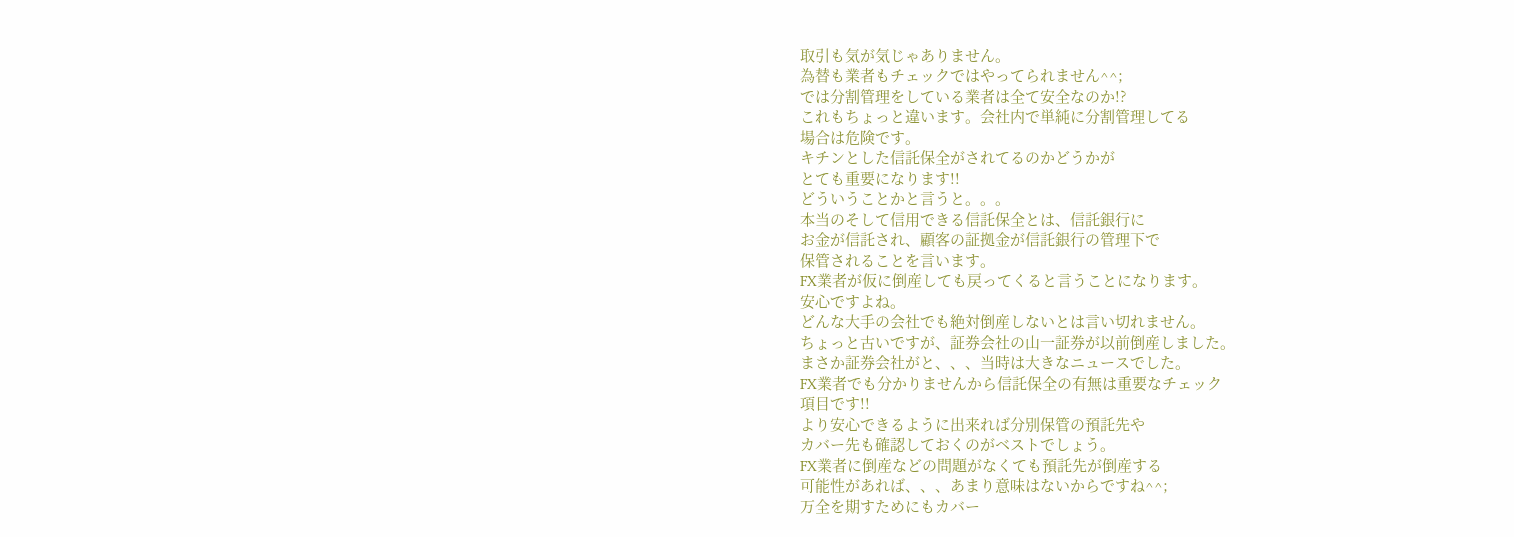取引も気が気じゃありません。
為替も業者もチェックではやってられません^^;
では分割管理をしている業者は全て安全なのか!?
これもちょっと違います。会社内で単純に分割管理してる
場合は危険です。
キチンとした信託保全がされてるのかどうかが
とても重要になります!!
どういうことかと言うと。。。
本当のそして信用できる信託保全とは、信託銀行に
お金が信託され、顧客の証拠金が信託銀行の管理下で
保管されることを言います。
FX業者が仮に倒産しても戻ってくると言うことになります。
安心ですよね。
どんな大手の会社でも絶対倒産しないとは言い切れません。
ちょっと古いですが、証券会社の山一証券が以前倒産しました。
まさか証券会社がと、、、当時は大きなニュースでした。
FX業者でも分かりませんから信託保全の有無は重要なチェック
項目です!!
より安心できるように出来れば分別保管の預託先や
カバー先も確認しておくのがベストでしょう。
FX業者に倒産などの問題がなくても預託先が倒産する
可能性があれば、、、あまり意味はないからですね^^;
万全を期すためにもカバー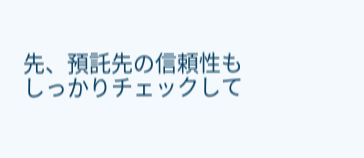先、預託先の信頼性も
しっかりチェックして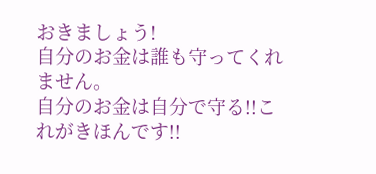おきましょう!
自分のお金は誰も守ってくれません。
自分のお金は自分で守る!!これがきほんです!!